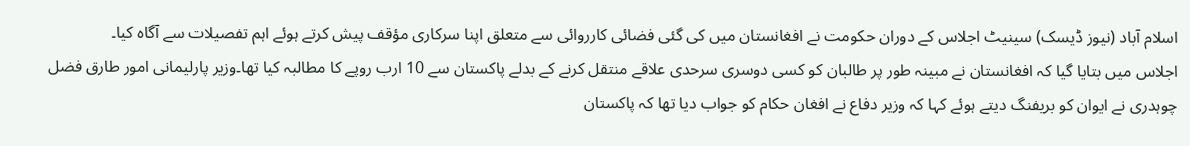اسلام آباد (نیوز ڈیسک) سینیٹ اجلاس کے دوران حکومت نے افغانستان میں کی گئی فضائی کارروائی سے متعلق اپنا سرکاری مؤقف پیش کرتے ہوئے اہم تفصیلات سے آگاہ کیا۔
اجلاس میں بتایا گیا کہ افغانستان نے مبینہ طور پر طالبان کو کسی دوسری سرحدی علاقے منتقل کرنے کے بدلے پاکستان سے 10 ارب روپے کا مطالبہ کیا تھا۔وزیر پارلیمانی امور طارق فضل چوہدری نے ایوان کو بریفنگ دیتے ہوئے کہا کہ وزیر دفاع نے افغان حکام کو جواب دیا تھا کہ پاکستان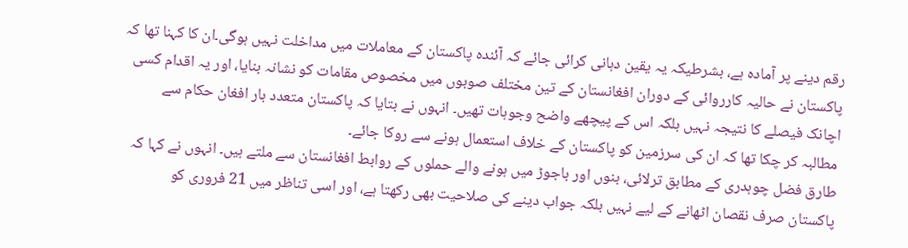رقم دینے پر آمادہ ہے، بشرطیکہ یہ یقین دہانی کرائی جائے کہ آئندہ پاکستان کے معاملات میں مداخلت نہیں ہوگی۔ان کا کہنا تھا کہ پاکستان نے حالیہ کارروائی کے دوران افغانستان کے تین مختلف صوبوں میں مخصوص مقامات کو نشانہ بنایا، اور یہ اقدام کسی اچانک فیصلے کا نتیجہ نہیں بلکہ اس کے پیچھے واضح وجوہات تھیں۔ انہوں نے بتایا کہ پاکستان متعدد بار افغان حکام سے مطالبہ کر چکا تھا کہ ان کی سرزمین کو پاکستان کے خلاف استعمال ہونے سے روکا جائے۔
طارق فضل چوہدری کے مطابق ترلائی، بنوں اور باجوڑ میں ہونے والے حملوں کے روابط افغانستان سے ملتے ہیں۔ انہوں نے کہا کہ پاکستان صرف نقصان اٹھانے کے لیے نہیں بلکہ جواب دینے کی صلاحیت بھی رکھتا ہے، اور اسی تناظر میں 21 فروری کو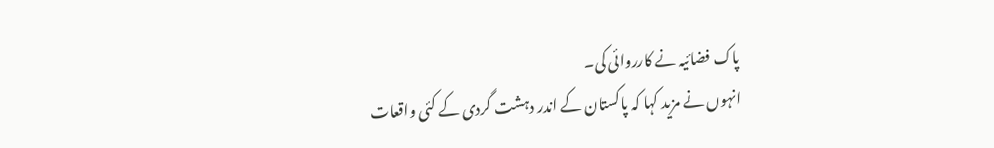پاک فضائیہ نے کارروائی کی۔
انہوں نے مزید کہا کہ پاکستان کے اندر دہشت گردی کے کئی واقعات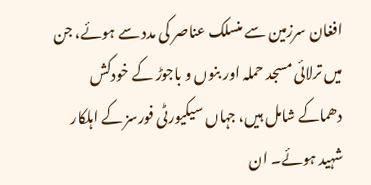افغان سرزمین سے منسلک عناصر کی مدد سے ہوئے، جن میں ترلائی مسجد حملہ اور بنوں و باجوڑ کے خودکش دھماکے شامل ہیں، جہاں سیکیورٹی فورسز کے اہلکار شہید ہوئے۔ ان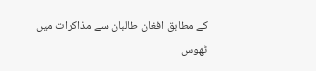کے مطابق افغان طالبان سے مذاکرات میں ٹھوس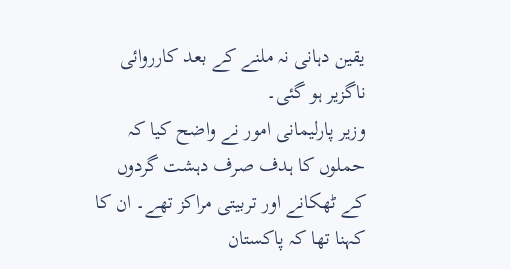یقین دہانی نہ ملنے کے بعد کارروائی ناگزیر ہو گئی۔
وزیر پارلیمانی امور نے واضح کیا کہ حملوں کا ہدف صرف دہشت گردوں کے ٹھکانے اور تربیتی مراکز تھے۔ ان کا کہنا تھا کہ پاکستان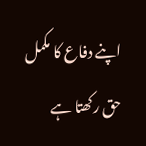اپنے دفاع کا مکمل حق رکھتا ہے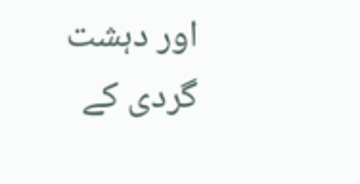اور دہشت گردی کے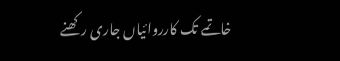خاتمے تک کارروائیاں جاری رکھنے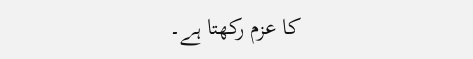کا عزم رکھتا ہے۔